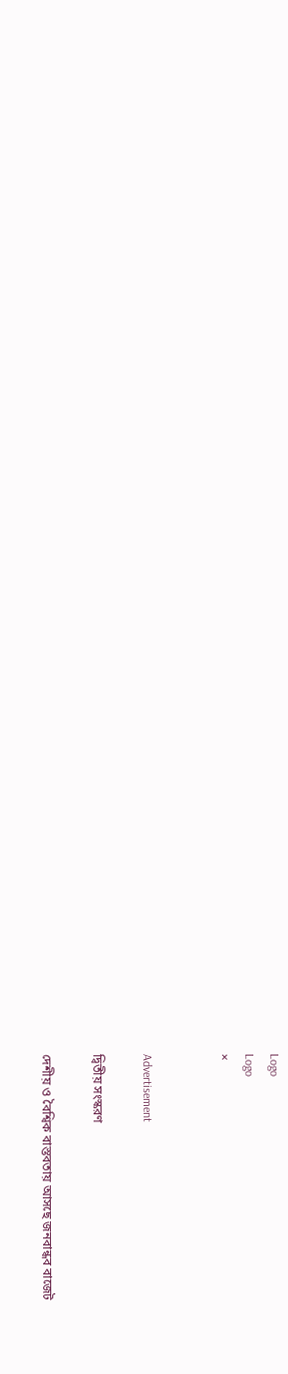Logo
Logo
×


Advertisement

দ্বিতীয় সংস্করণ

দেশীয় ও বৈশ্বিক বাস্তবতায় আসছে জনবান্ধব বাজেট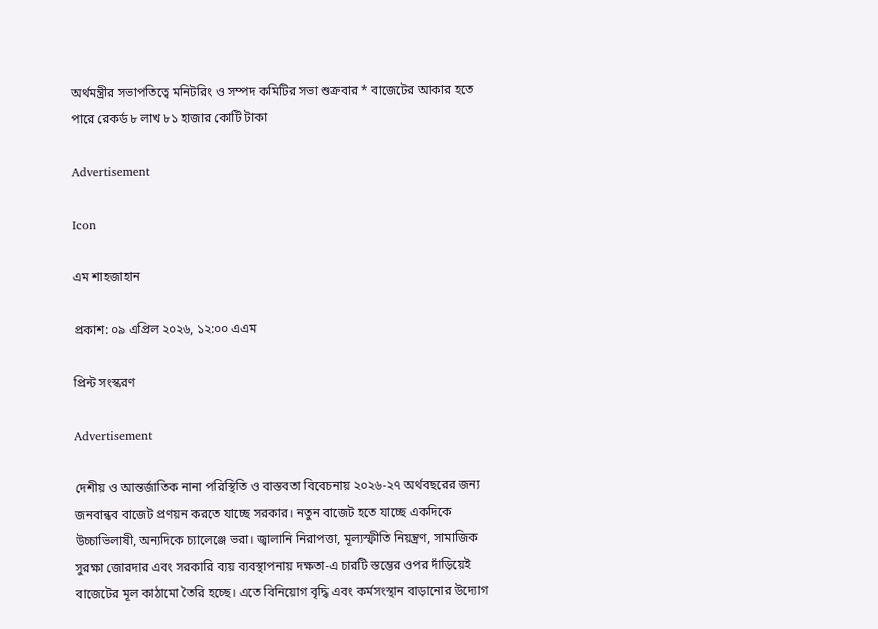অর্থমন্ত্রীর সভাপতিত্বে মনিটরিং ও সম্পদ কমিটির সভা শুক্রবার * বাজেটের আকার হতে পারে রেকর্ড ৮ লাখ ৮১ হাজার কোটি টাকা

Advertisement

Icon

এম শাহজাহান

প্রকাশ: ০৯ এপ্রিল ২০২৬, ১২:০০ এএম

প্রিন্ট সংস্করণ

Advertisement

দেশীয় ও আন্তর্জাতিক নানা পরিস্থিতি ও বাস্তবতা বিবেচনায় ২০২৬-২৭ অর্থবছরের জন্য জনবান্ধব বাজেট প্রণয়ন করতে যাচ্ছে সরকার। নতুন বাজেট হতে যাচ্ছে একদিকে উচ্চাভিলাষী, অন্যদিকে চ্যালেঞ্জে ভরা। জ্বালানি নিরাপত্তা, মূল্যস্ফীতি নিয়ন্ত্রণ, সামাজিক সুরক্ষা জোরদার এবং সরকারি ব্যয় ব্যবস্থাপনায় দক্ষতা-এ চারটি স্তম্ভের ওপর দাঁড়িয়েই বাজেটের মূল কাঠামো তৈরি হচ্ছে। এতে বিনিয়োগ বৃদ্ধি এবং কর্মসংস্থান বাড়ানোর উদ্যোগ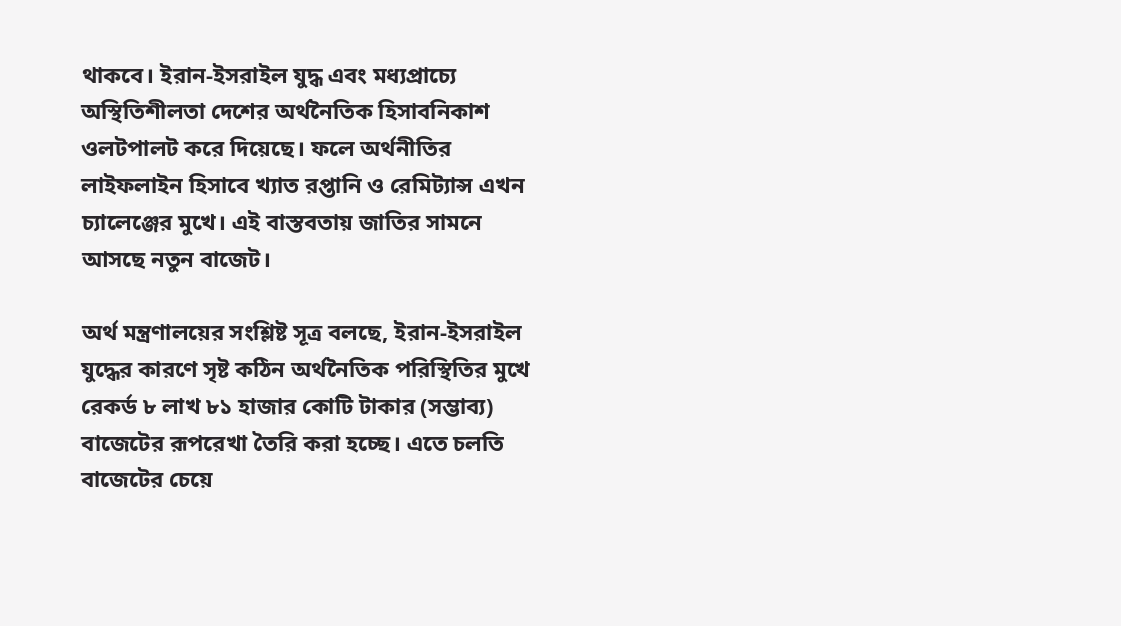থাকবে। ইরান-ইসরাইল যুদ্ধ এবং মধ্যপ্রাচ্যে অস্থিতিশীলতা দেশের অর্থনৈতিক হিসাবনিকাশ ওলটপালট করে দিয়েছে। ফলে অর্থনীতির লাইফলাইন হিসাবে খ্যাত রপ্তানি ও রেমিট্যান্স এখন চ্যালেঞ্জের মুখে। এই বাস্তবতায় জাতির সামনে আসছে নতুন বাজেট।

অর্থ মন্ত্রণালয়ের সংশ্লিষ্ট সূত্র বলছে, ইরান-ইসরাইল যুদ্ধের কারণে সৃষ্ট কঠিন অর্থনৈতিক পরিস্থিতির মুখে রেকর্ড ৮ লাখ ৮১ হাজার কোটি টাকার (সম্ভাব্য) বাজেটের রূপরেখা তৈরি করা হচ্ছে। এতে চলতি বাজেটের চেয়ে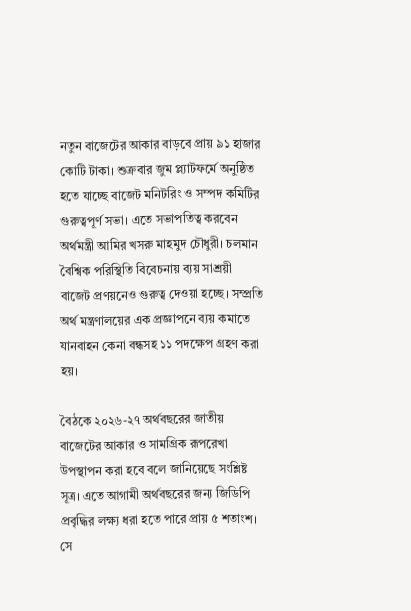নতুন বাজেটের আকার বাড়বে প্রায় ৯১ হাজার কোটি টাকা। শুক্রবার জুম প্ল্যাটফর্মে অনুষ্ঠিত হতে যাচ্ছে বাজেট মনিটরিং ও সম্পদ কমিটির গুরুত্বপূর্ণ সভা। এতে সভাপতিত্ব করবেন অর্থমন্ত্রী আমির খসরু মাহমুদ চৌধুরী। চলমান বৈশ্বিক পরিস্থিতি বিবেচনায় ব্যয় সাশ্রয়ী বাজেট প্রণয়নেও গুরুত্ব দেওয়া হচ্ছে। সম্প্রতি অর্থ মন্ত্রণালয়ের এক প্রজ্ঞাপনে ব্যয় কমাতে যানবাহন কেনা বন্ধসহ ১১ পদক্ষেপ গ্রহণ করা হয়।

বৈঠকে ২০২৬-২৭ অর্থবছরের জাতীয় বাজেটের আকার ও সামগ্রিক রূপরেখা উপস্থাপন করা হবে বলে জানিয়েছে সংশ্লিষ্ট সূত্র। এতে আগামী অর্থবছরের জন্য জিডিপি প্রবৃদ্ধির লক্ষ্য ধরা হতে পারে প্রায় ৫ শতাংশ। সে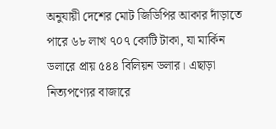অনুযায়ী দেশের মোট জিডিপির আকার দাঁড়াতে পারে ৬৮ লাখ ৭০৭ কোটি টাকা, যা মার্কিন ডলারে প্রায় ৫৪৪ বিলিয়ন ডলার। এছাড়া নিত্যপণ্যের বাজারে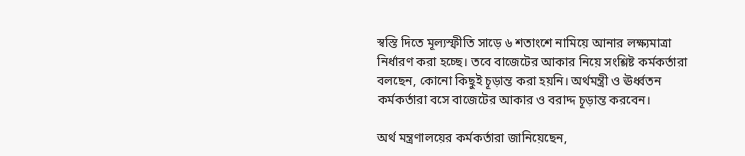স্বস্তি দিতে মূল্যস্ফীতি সাড়ে ৬ শতাংশে নামিয়ে আনার লক্ষ্যমাত্রা নির্ধারণ করা হচ্ছে। তবে বাজেটের আকার নিয়ে সংশ্লিষ্ট কর্মকর্তারা বলছেন, কোনো কিছুই চূড়ান্ত করা হয়নি। অর্থমন্ত্রী ও ঊর্ধ্বতন কর্মকর্তারা বসে বাজেটের আকার ও বরাদ্দ চূড়ান্ত করবেন।

অর্থ মন্ত্রণালয়ের কর্মকর্তারা জানিয়েছেন,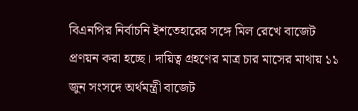বিএনপির নির্বাচনি ইশতেহারের সঙ্গে মিল রেখে বাজেট প্রণয়ন করা হচ্ছে। দায়িত্ব গ্রহণের মাত্র চার মাসের মাথায় ১১ জুন সংসদে অর্থমন্ত্রী বাজেট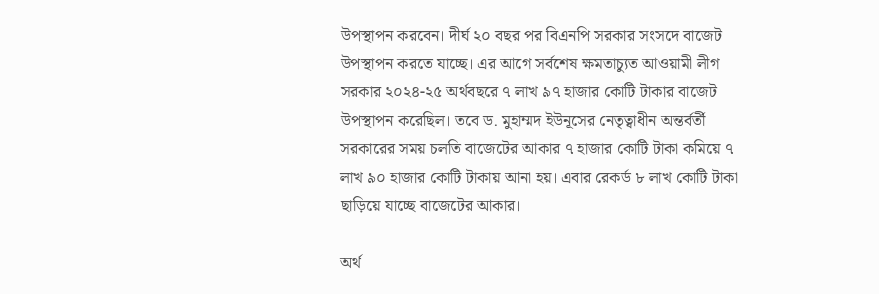উপস্থাপন করবেন। দীর্ঘ ২০ বছর পর বিএনপি সরকার সংসদে বাজেট উপস্থাপন করতে যাচ্ছে। এর আগে সর্বশেষ ক্ষমতাচ্যুত আওয়ামী লীগ সরকার ২০২৪-২৫ অর্থবছরে ৭ লাখ ৯৭ হাজার কোটি টাকার বাজেট উপস্থাপন করেছিল। তবে ড. মুহাম্মদ ইউনূসের নেতৃত্বাধীন অন্তর্বর্তী সরকারের সময় চলতি বাজেটের আকার ৭ হাজার কোটি টাকা কমিয়ে ৭ লাখ ৯০ হাজার কোটি টাকায় আনা হয়। এবার রেকর্ড ৮ লাখ কোটি টাকা ছাড়িয়ে যাচ্ছে বাজেটের আকার।

অর্থ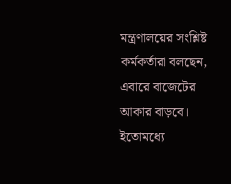মন্ত্রণালয়ের সংশ্লিষ্ট কর্মকর্তারা বলছেন, এবারে বাজেটের আকার বাড়বে। ইতোমধ্যে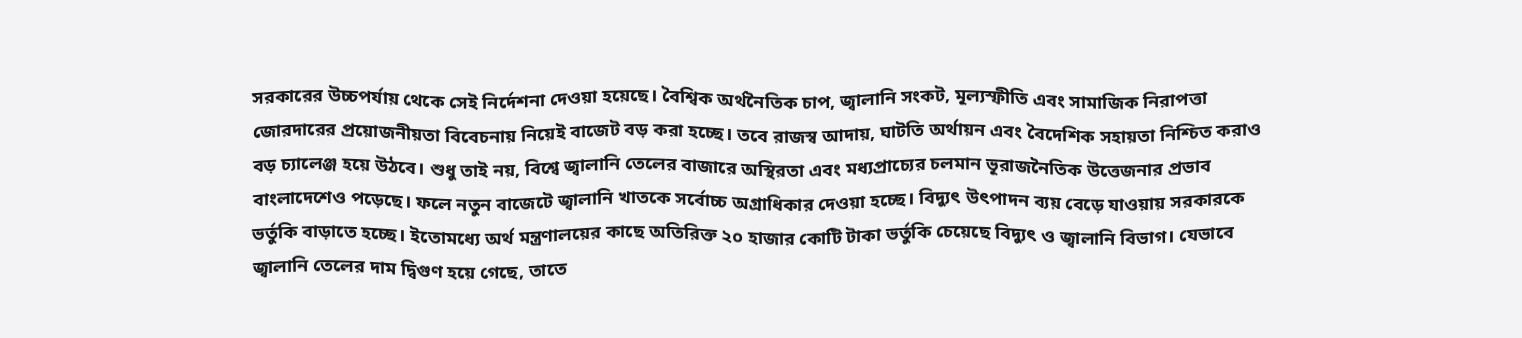সরকারের উচ্চপর্যায় থেকে সেই নির্দেশনা দেওয়া হয়েছে। বৈশ্বিক অর্থনৈতিক চাপ, জ্বালানি সংকট, মূল্যস্ফীতি এবং সামাজিক নিরাপত্তা জোরদারের প্রয়োজনীয়তা বিবেচনায় নিয়েই বাজেট বড় করা হচ্ছে। তবে রাজস্ব আদায়, ঘাটতি অর্থায়ন এবং বৈদেশিক সহায়তা নিশ্চিত করাও বড় চ্যালেঞ্জ হয়ে উঠবে। শুধু তাই নয়, বিশ্বে জ্বালানি তেলের বাজারে অস্থিরতা এবং মধ্যপ্রাচ্যের চলমান ভূরাজনৈতিক উত্তেজনার প্রভাব বাংলাদেশেও পড়েছে। ফলে নতুন বাজেটে জ্বালানি খাতকে সর্বোচ্চ অগ্রাধিকার দেওয়া হচ্ছে। বিদ্যুৎ উৎপাদন ব্যয় বেড়ে যাওয়ায় সরকারকে ভর্তুকি বাড়াতে হচ্ছে। ইতোমধ্যে অর্থ মন্ত্রণালয়ের কাছে অতিরিক্ত ২০ হাজার কোটি টাকা ভর্তুকি চেয়েছে বিদ্যুৎ ও জ্বালানি বিভাগ। যেভাবে জ্বালানি তেলের দাম দ্বিগুণ হয়ে গেছে, তাতে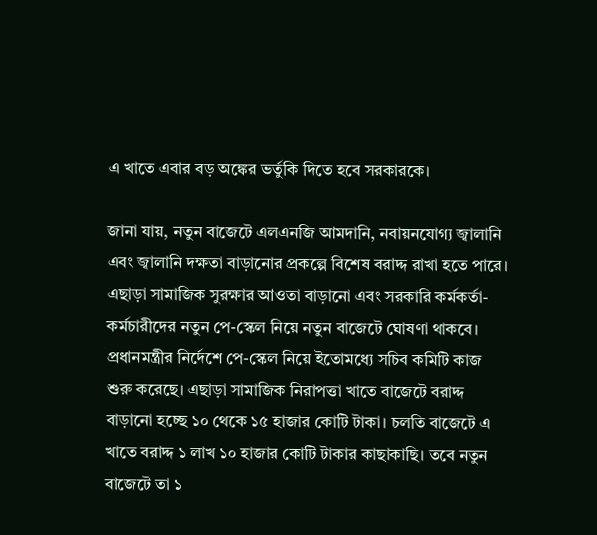এ খাতে এবার বড় অঙ্কের ভর্তুকি দিতে হবে সরকারকে।

জানা যায়, নতুন বাজেটে এলএনজি আমদানি, নবায়নযোগ্য জ্বালানি এবং জ্বালানি দক্ষতা বাড়ানোর প্রকল্পে বিশেষ বরাদ্দ রাখা হতে পারে। এছাড়া সামাজিক সুরক্ষার আওতা বাড়ানো এবং সরকারি কর্মকর্তা-কর্মচারীদের নতুন পে-স্কেল নিয়ে নতুন বাজেটে ঘোষণা থাকবে। প্রধানমন্ত্রীর নির্দেশে পে-স্কেল নিয়ে ইতোমধ্যে সচিব কমিটি কাজ শুরু করেছে। এছাড়া সামাজিক নিরাপত্তা খাতে বাজেটে বরাদ্দ বাড়ানো হচ্ছে ১০ থেকে ১৫ হাজার কোটি টাকা। চলতি বাজেটে এ খাতে বরাদ্দ ১ লাখ ১০ হাজার কোটি টাকার কাছাকাছি। তবে নতুন বাজেটে তা ১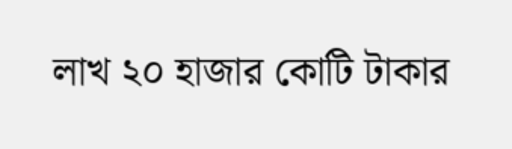লাখ ২০ হাজার কোটি টাকার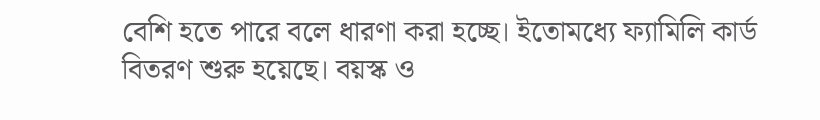বেশি হতে পারে বলে ধারণা করা হচ্ছে। ইতোমধ্যে ফ্যামিলি কার্ড বিতরণ শুরু হয়েছে। বয়স্ক ও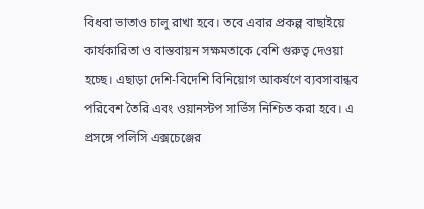বিধবা ভাতাও চালু রাখা হবে। তবে এবার প্রকল্প বাছাইয়ে কার্যকারিতা ও বাস্তবায়ন সক্ষমতাকে বেশি গুরুত্ব দেওয়া হচ্ছে। এছাড়া দেশি-বিদেশি বিনিয়োগ আকর্ষণে ব্যবসাবান্ধব পরিবেশ তৈরি এবং ওয়ানস্টপ সার্ভিস নিশ্চিত করা হবে। এ প্রসঙ্গে পলিসি এক্সচেঞ্জের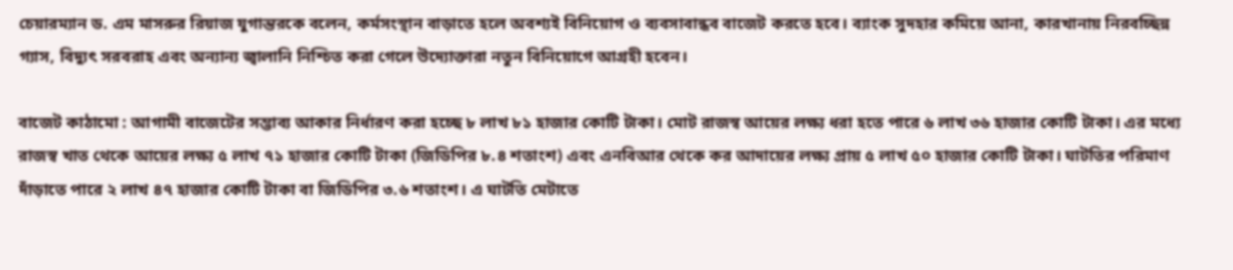চেয়ারম্যান ড. এম মাসরুর রিয়াজ যুগান্তরকে বলেন, কর্মসংস্থান বাড়াতে হলে অবশ্যই বিনিয়োগ ও ব্যবসাবান্ধব বাজেট করতে হবে। ব্যাংক সুদহার কমিয়ে আনা, কারখানায় নিরবচ্ছিন্ন গ্যাস, বিদ্যুৎ সরবরাহ এবং অন্যান্য জ্বালানি নিশ্চিত করা গেলে উদ্যোক্তারা নতুন বিনিয়োগে আগ্রহী হবেন।

বাজেট কাঠামো : আগামী বাজেটের সম্ভাব্য আকার নির্ধারণ করা হচ্ছে ৮ লাখ ৮১ হাজার কোটি টাকা। মোট রাজস্ব আয়ের লক্ষ্য ধরা হতে পারে ৬ লাখ ৩৬ হাজার কোটি টাকা। এর মধ্যে রাজস্ব খাত থেকে আয়ের লক্ষ্য ৫ লাখ ৭১ হাজার কোটি টাকা (জিডিপির ৮.৪ শতাংশ) এবং এনবিআর থেকে কর আদায়ের লক্ষ্য প্রায় ৫ লাখ ৫০ হাজার কোটি টাকা। ঘাটতির পরিমাণ দাঁড়াতে পারে ২ লাখ ৪৭ হাজার কোটি টাকা বা জিডিপির ৩.৬ শতাংশ। এ ঘাটতি মেটাতে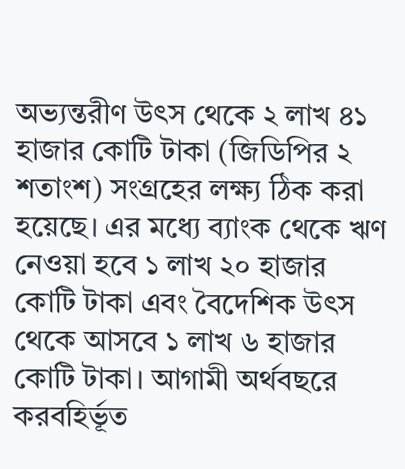অভ্যন্তরীণ উৎস থেকে ২ লাখ ৪১ হাজার কোটি টাকা (জিডিপির ২ শতাংশ) সংগ্রহের লক্ষ্য ঠিক করা হয়েছে। এর মধ্যে ব্যাংক থেকে ঋণ নেওয়া হবে ১ লাখ ২০ হাজার কোটি টাকা এবং বৈদেশিক উৎস থেকে আসবে ১ লাখ ৬ হাজার কোটি টাকা। আগামী অর্থবছরে করবহির্ভূত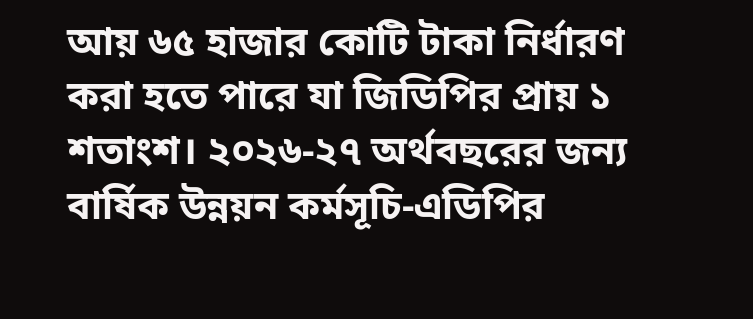আয় ৬৫ হাজার কোটি টাকা নির্ধারণ করা হতে পারে যা জিডিপির প্রায় ১ শতাংশ। ২০২৬-২৭ অর্থবছরের জন্য বার্ষিক উন্নয়ন কর্মসূচি-এডিপির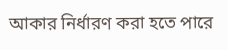আকার নির্ধারণ করা হতে পারে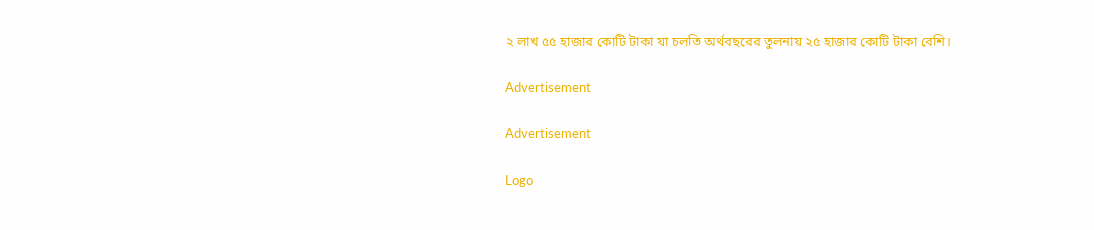২ লাখ ৫৫ হাজার কোটি টাকা যা চলতি অর্থবছরের তুলনায় ২৫ হাজার কোটি টাকা বেশি।

Advertisement

Advertisement

Logo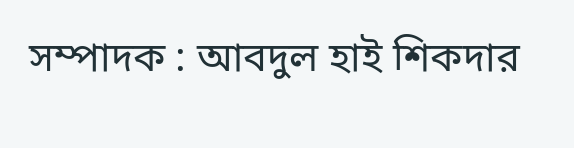সম্পাদক : আবদুল হাই শিকদার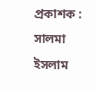প্রকাশক : সালমা ইসলাম